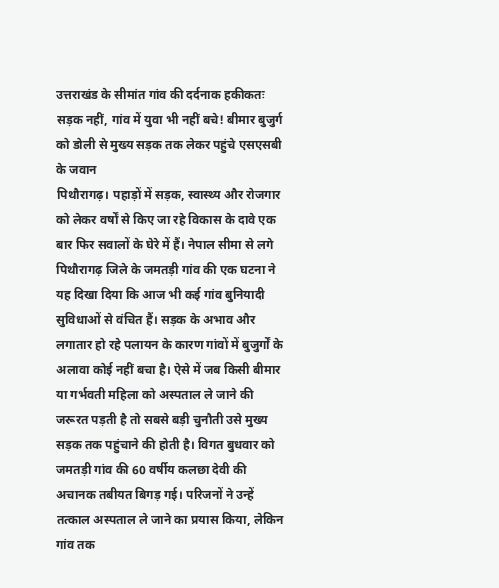उत्तराखंड के सीमांत गांव की दर्दनाक हकीकतः सड़क नहीं, गांव में युवा भी नहीं बचे! बीमार बुजुर्ग को डोली से मुख्य सड़क तक लेकर पहुंचे एसएसबी के जवान
पिथौरागढ़। पहाड़ों में सड़क, स्वास्थ्य और रोजगार को लेकर वर्षों से किए जा रहे विकास के दावे एक बार फिर सवालों के घेरे में हैं। नेपाल सीमा से लगे पिथौरागढ़ जिले के जमतड़ी गांव की एक घटना ने यह दिखा दिया कि आज भी कई गांव बुनियादी सुविधाओं से वंचित हैं। सड़क के अभाव और लगातार हो रहे पलायन के कारण गांवों में बुजुर्गों के अलावा कोई नहीं बचा है। ऐसे में जब किसी बीमार या गर्भवती महिला को अस्पताल ले जाने की जरूरत पड़ती है तो सबसे बड़ी चुनौती उसे मुख्य सड़क तक पहुंचाने की होती है। विगत बुधवार को जमतड़ी गांव की 60 वर्षीय कलछा देवी की अचानक तबीयत बिगड़ गई। परिजनों ने उन्हें तत्काल अस्पताल ले जाने का प्रयास किया, लेकिन गांव तक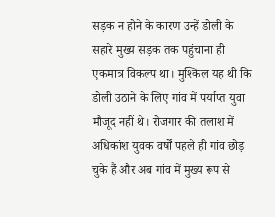सड़क न होने के कारण उन्हें डोली के सहारे मुख्य सड़क तक पहुंचाना ही एकमात्र विकल्प था। मुश्किल यह थी कि डोली उठाने के लिए गांव में पर्याप्त युवा मौजूद नहीं थे। रोजगार की तलाश में अधिकांश युवक वर्षों पहले ही गांव छोड़ चुके हैं और अब गांव में मुख्य रूप से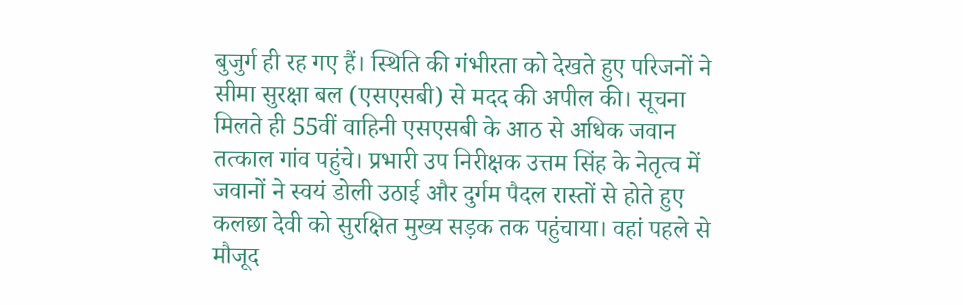बुजुर्ग ही रह गए हैं। स्थिति की गंभीरता को देखते हुए परिजनों ने सीमा सुरक्षा बल (एसएसबी) से मदद की अपील की। सूचना मिलते ही 55वीं वाहिनी एसएसबी के आठ से अधिक जवान तत्काल गांव पहुंचे। प्रभारी उप निरीक्षक उत्तम सिंह के नेतृत्व में जवानों ने स्वयं डोली उठाई और दुर्गम पैदल रास्तों से होते हुए कलछा देवी को सुरक्षित मुख्य सड़क तक पहुंचाया। वहां पहले से मौजूद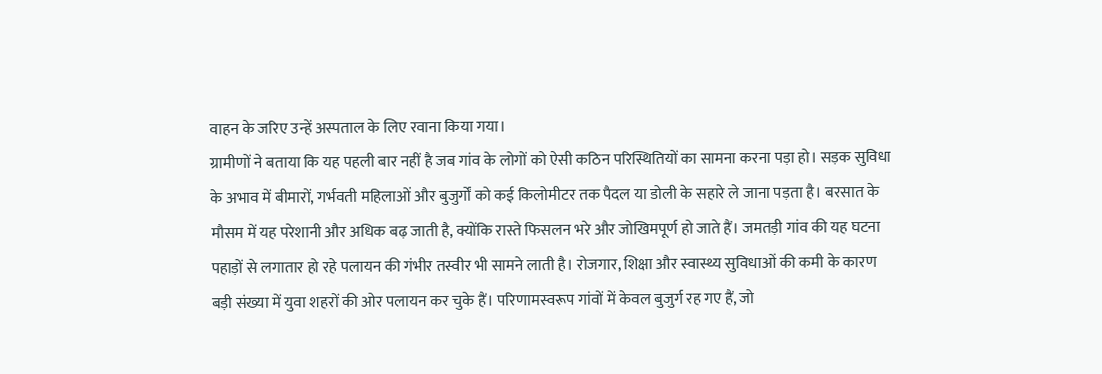वाहन के जरिए उन्हें अस्पताल के लिए रवाना किया गया।
ग्रामीणों ने बताया कि यह पहली बार नहीं है जब गांव के लोगों को ऐसी कठिन परिस्थितियों का सामना करना पड़ा हो। सड़क सुविधा के अभाव में बीमारों, गर्भवती महिलाओं और बुजुर्गों को कई किलोमीटर तक पैदल या डोली के सहारे ले जाना पड़ता है। बरसात के मौसम में यह परेशानी और अधिक बढ़ जाती है, क्योंकि रास्ते फिसलन भरे और जोखिमपूर्ण हो जाते हैं। जमतड़ी गांव की यह घटना पहाड़ों से लगातार हो रहे पलायन की गंभीर तस्वीर भी सामने लाती है। रोजगार, शिक्षा और स्वास्थ्य सुविधाओं की कमी के कारण बड़ी संख्या में युवा शहरों की ओर पलायन कर चुके हैं। परिणामस्वरूप गांवों में केवल बुजुर्ग रह गए हैं, जो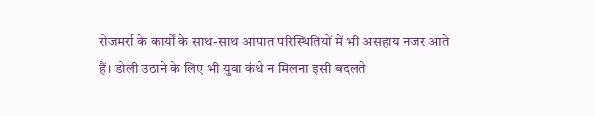रोजमर्रा के कार्यों के साथ-साथ आपात परिस्थितियों में भी असहाय नजर आते हैं। डोली उठाने के लिए भी युवा कंधे न मिलना इसी बदलते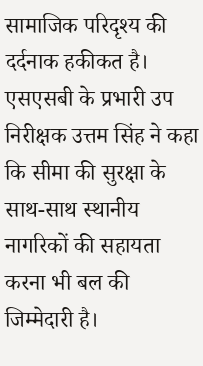सामाजिक परिदृश्य की दर्दनाक हकीकत है। एसएसबी के प्रभारी उप निरीक्षक उत्तम सिंह ने कहा कि सीमा की सुरक्षा के साथ-साथ स्थानीय नागरिकों की सहायता करना भी बल की जिम्मेदारी है।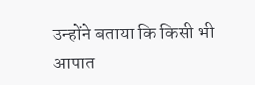उन्होंने बताया कि किसी भी आपात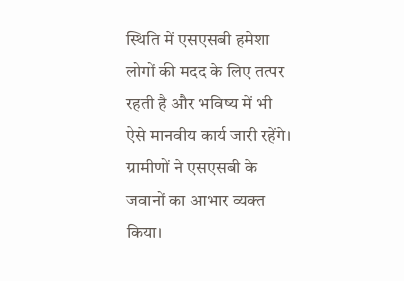स्थिति में एसएसबी हमेशा लोगों की मदद के लिए तत्पर रहती है और भविष्य में भी ऐसे मानवीय कार्य जारी रहेंगे। ग्रामीणों ने एसएसबी के जवानों का आभार व्यक्त किया।